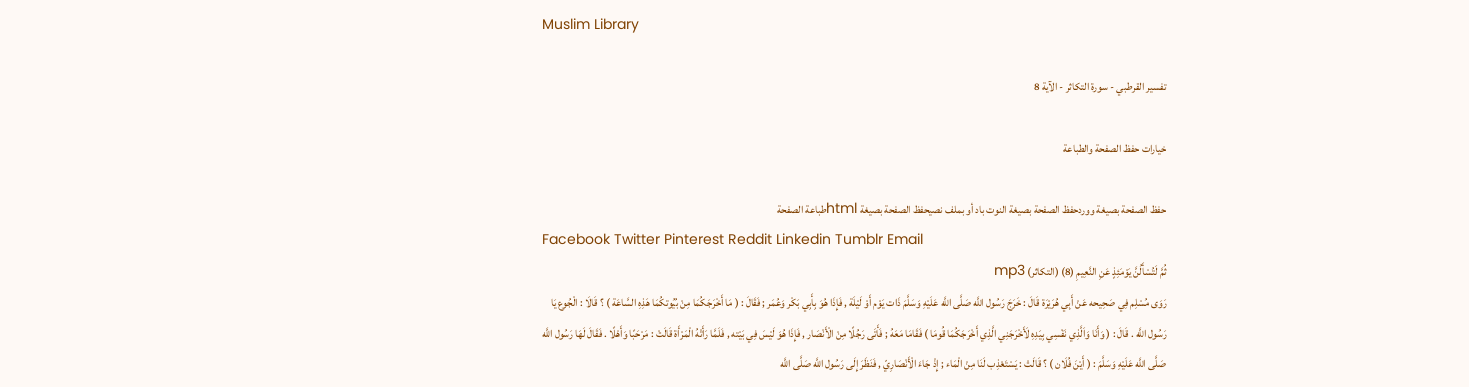Muslim Library

تفسير القرطبي - سورة التكاثر - الآية 8

خيارات حفظ الصفحة والطباعة

حفظ الصفحة بصيغة ووردحفظ الصفحة بصيغة النوت باد أو بملف نصيحفظ الصفحة بصيغة htmlطباعة الصفحة
Facebook Twitter Pinterest Reddit Linkedin Tumblr Email
ثُمَّ لَتُسْأَلُنَّ يَوْمَئِذٍ عَنِ النَّعِيمِ (8) (التكاثر) mp3
رَوَى مُسْلِم فِي صَحِيحه عَنْ أَبِي هُرَيْرَة قَالَ : خَرَجَ رَسُول اللَّه صَلَّى اللَّه عَلَيْهِ وَسَلَّمَ ذَات يَوْم أَوْ لَيْلَة , فَإِذَا هُوَ بِأَبِي بَكْر وَعُمَر ; فَقَالَ : ( مَا أَخْرَجَكُمَا مِنْ بُيُوتكُمَا هَذِهِ السَّاعَة ) ؟ قَالَا : الْجُوع يَا رَسُول اللَّه . قَالَ : ( وَأَنَا وَاَلَّذِي نَفْسِي بِيَدِهِ لَأَخْرَجَنِي الَّذِي أَخْرَجَكُمَا قُومَا ) فَقَامَا مَعَهُ ; فَأَتَى رَجُلًا مِنْ الْأَنْصَار , فَإِذَا هُوَ لَيْسَ فِي بَيْته , فَلَمَّا رَأَتْهُ الْمَرْأَة قَالَتْ : مَرْحَبًا وَأَهْلًا . فَقَالَ لَهَا رَسُول اللَّه صَلَّى اللَّه عَلَيْهِ وَسَلَّمَ : ( أَيْنَ فُلَان ) ؟ قَالَتْ : يَسْتَعْذِب لَنَا مِنْ الْمَاء ; إِذْ جَاءَ الْأَنْصَارِيّ , فَنَظَرَ إِلَى رَسُول اللَّه صَلَّى اللَّه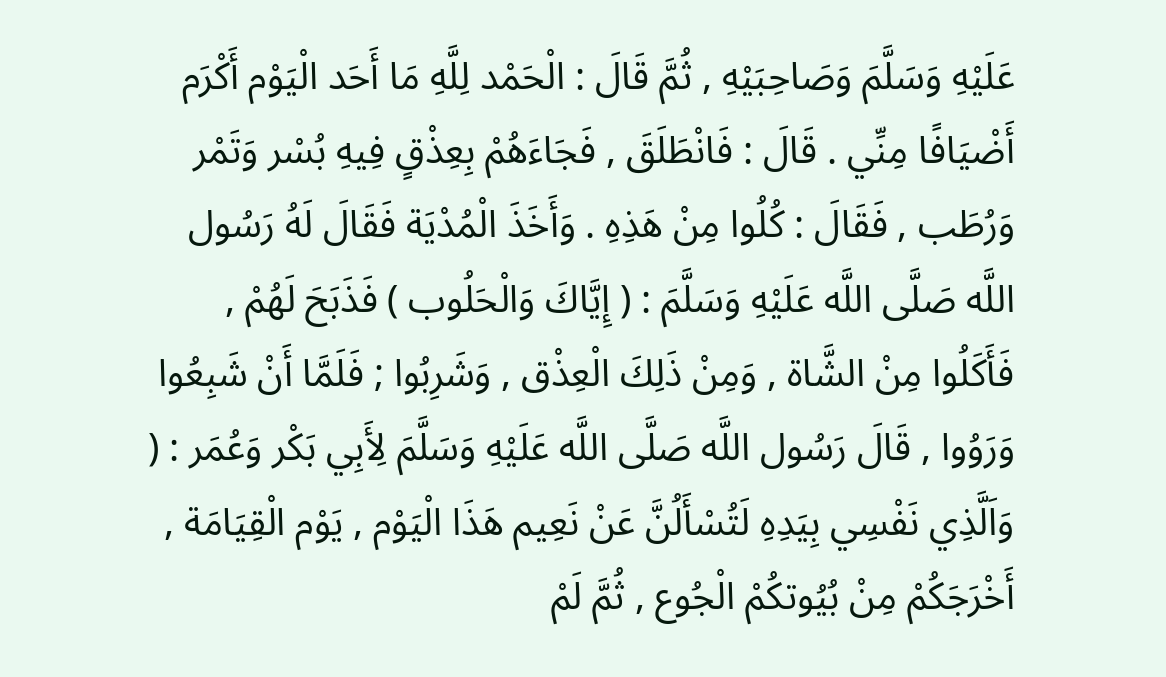عَلَيْهِ وَسَلَّمَ وَصَاحِبَيْهِ , ثُمَّ قَالَ : الْحَمْد لِلَّهِ مَا أَحَد الْيَوْم أَكْرَم أَضْيَافًا مِنِّي . قَالَ : فَانْطَلَقَ , فَجَاءَهُمْ بِعِذْقٍ فِيهِ بُسْر وَتَمْر وَرُطَب , فَقَالَ : كُلُوا مِنْ هَذِهِ . وَأَخَذَ الْمُدْيَة فَقَالَ لَهُ رَسُول اللَّه صَلَّى اللَّه عَلَيْهِ وَسَلَّمَ : ( إِيَّاكَ وَالْحَلُوب ) فَذَبَحَ لَهُمْ , فَأَكَلُوا مِنْ الشَّاة , وَمِنْ ذَلِكَ الْعِذْق , وَشَرِبُوا ; فَلَمَّا أَنْ شَبِعُوا وَرَوُوا , قَالَ رَسُول اللَّه صَلَّى اللَّه عَلَيْهِ وَسَلَّمَ لِأَبِي بَكْر وَعُمَر : ( وَاَلَّذِي نَفْسِي بِيَدِهِ لَتُسْأَلُنَّ عَنْ نَعِيم هَذَا الْيَوْم , يَوْم الْقِيَامَة , أَخْرَجَكُمْ مِنْ بُيُوتكُمْ الْجُوع , ثُمَّ لَمْ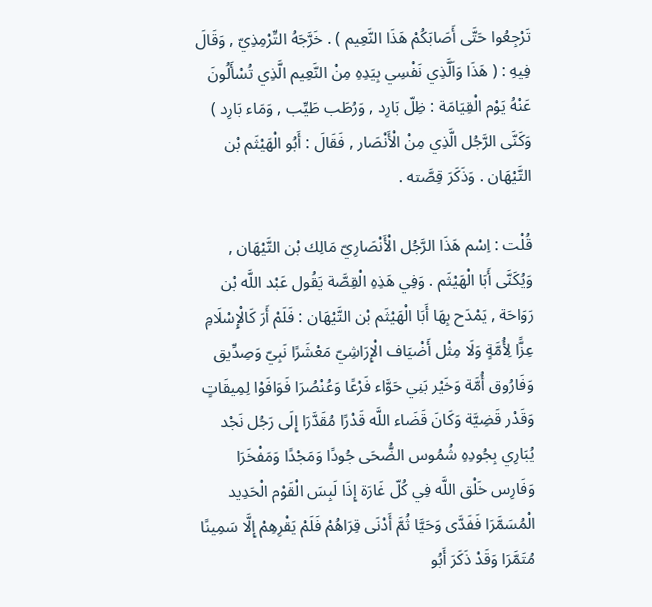تَرْجِعُوا حَتَّى أَصَابَكُمْ هَذَا النَّعِيم ) . خَرَّجَهُ التِّرْمِذِيّ , وَقَالَ فِيهِ : ( هَذَا وَاَلَّذِي نَفْسِي بِيَدِهِ مِنْ النَّعِيم الَّذِي تُسْأَلُونَ عَنْهُ يَوْم الْقِيَامَة : ظِلّ بَارِد , وَرُطَب طَيِّب , وَمَاء بَارِد ) وَكَنَّى الرَّجُل الَّذِي مِنْ الْأَنْصَار , فَقَالَ : أَبُو الْهَيْثَم بْن التَّيْهَان . وَذَكَرَ قِصَّته .

قُلْت : اِسْم هَذَا الرَّجُل الْأَنْصَارِيّ مَالِك بْن التَّيْهَان , وَيُكَنَّى أَبَا الْهَيْثَم . وَفِي هَذِهِ الْقِصَّة يَقُول عَبْد اللَّه بْن رَوَاحَة , يَمْدَح بِهَا أَبَا الْهَيْثَم بْن التَّيْهَان : فَلَمْ أَرَ كَالْإِسْلَامِ عِزًّا لِأُمَّةٍ وَلَا مِثْل أَضْيَاف الْإِرَاشِيّ مَعْشَرًا نَبِيّ وَصِدِّيق وَفَارُوق أُمَّة وَخَيْر بَنِي حَوَّاء فَرْعًا وَعُنْصُرَا فَوَافَوْا لِمِيقَاتٍ وَقَدْر قَضِيَّة وَكَانَ قَضَاء اللَّه قَدْرًا مُقَدَّرَا إِلَى رَجُل نَجْد يُبَارِي بِجُودِهِ شُمُوس الضُّحَى جُودًا وَمَجْدًا وَمَفْخَرَا وَفَارِس خَلْق اللَّه فِي كُلّ غَارَة إِذَا لَبِسَ الْقَوْم الْحَدِيد الْمُسَمَّرَا فَفَدَّى وَحَيَّا ثُمَّ أَدْنَى قِرَاهُمْ فَلَمْ يَقْرِهِمْ إِلَّا سَمِينًا مُتَمَّرَا وَقَدْ ذَكَرَ أَبُو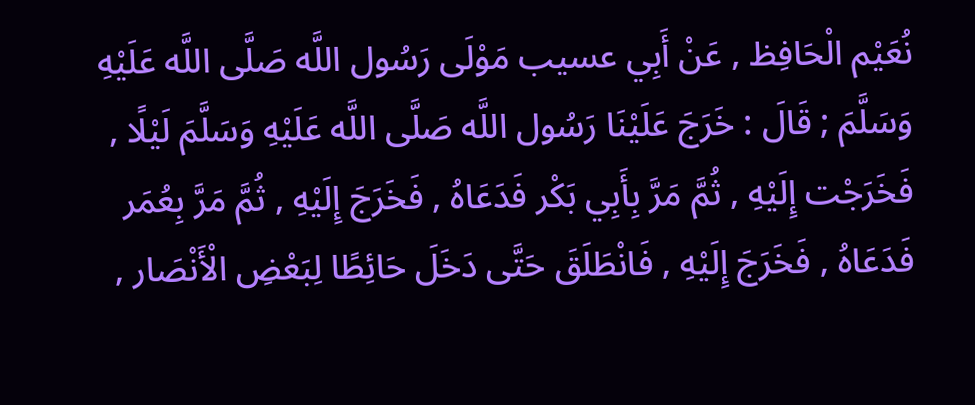نُعَيْم الْحَافِظ , عَنْ أَبِي عسيب مَوْلَى رَسُول اللَّه صَلَّى اللَّه عَلَيْهِ وَسَلَّمَ ; قَالَ : خَرَجَ عَلَيْنَا رَسُول اللَّه صَلَّى اللَّه عَلَيْهِ وَسَلَّمَ لَيْلًا , فَخَرَجْت إِلَيْهِ , ثُمَّ مَرَّ بِأَبِي بَكْر فَدَعَاهُ , فَخَرَجَ إِلَيْهِ , ثُمَّ مَرَّ بِعُمَر فَدَعَاهُ , فَخَرَجَ إِلَيْهِ , فَانْطَلَقَ حَتَّى دَخَلَ حَائِطًا لِبَعْضِ الْأَنْصَار ,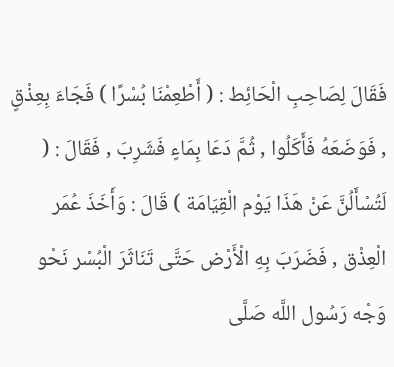فَقَالَ لِصَاحِبِ الْحَائِط : ( أَطْعِمْنَا بُسْرًا ) فَجَاءَ بِعِذْقٍ , فَوَضَعَهُ فَأَكَلُوا , ثُمَّ دَعَا بِمَاءٍ فَشَرِبَ , فَقَالَ : ( لَتُسْأَلُنَّ عَنْ هَذَا يَوْم الْقِيَامَة ) قَالَ : وَأَخَذَ عُمَر الْعِذْق , فَضَرَبَ بِهِ الْأَرْض حَتَّى تَنَاثَرَ الْبُسْر نَحْو وَجْه رَسُول اللَّه صَلَّى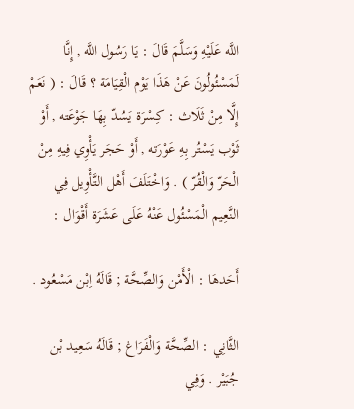اللَّه عَلَيْهِ وَسَلَّمَ قَالَ : يَا رَسُول اللَّه , إِنَّا لَمَسْئُولُونَ عَنْ هَذَا يَوْم الْقِيَامَة ؟ قَالَ : ( نَعَمْ إِلَّا مِنْ ثَلَاث : كِسْرَة يَسُدّ بِهَا جَوْعَته , أَوْ ثَوْب يَسْتُر بِهِ عَوْرَته , أَوْ حَجَر يَأْوِي فِيهِ مِنْ الْحَرّ وَالْقُرّ ) . وَاخْتَلَفَ أَهْل التَّأْوِيل فِي النَّعِيم الْمَسْئُول عَنْهُ عَلَى عَشَرَة أَقْوَال :

أَحَدهَا : الْأَمْن وَالصِّحَّة ; قَالَهُ اِبْن مَسْعُود .

الثَّانِي : الصِّحَّة وَالْفَرَاغ ; قَالَهُ سَعِيد بْن جُبَيْر . وَفِي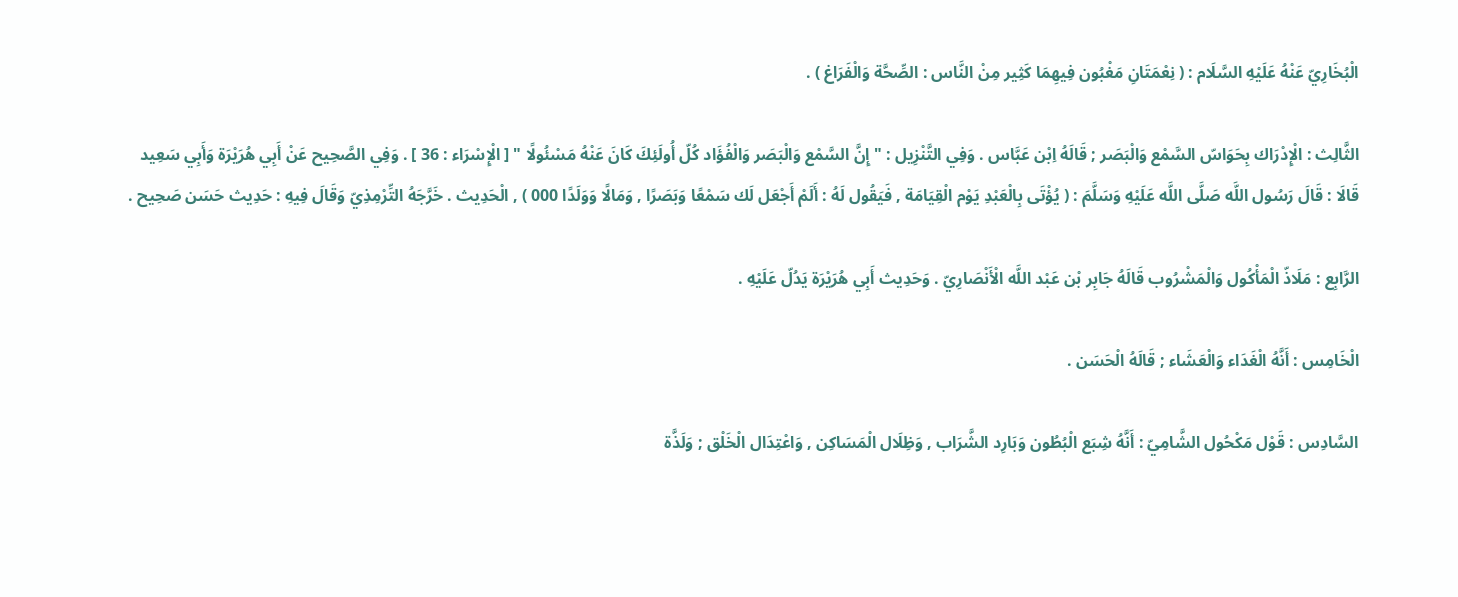الْبُخَارِيّ عَنْهُ عَلَيْهِ السَّلَام : ( نِعْمَتَانِ مَغْبُون فِيهِمَا كَثِير مِنْ النَّاس : الصِّحَّة وَالْفَرَاغ ) .

الثَّالِث : الْإِدْرَاك بِحَوَاسّ السَّمْع وَالْبَصَر ; قَالَهُ اِبْن عَبَّاس . وَفِي التَّنْزِيل : " إِنَّ السَّمْع وَالْبَصَر وَالْفُؤَاد كُلّ أُولَئِكَ كَانَ عَنْهُ مَسْئُولًا " [ الْإِسْرَاء : 36 ] . وَفِي الصَّحِيح عَنْ أَبِي هُرَيْرَة وَأَبِي سَعِيد قَالَا : قَالَ رَسُول اللَّه صَلَّى اللَّه عَلَيْهِ وَسَلَّمَ : ( يُؤْتَى بِالْعَبْدِ يَوْم الْقِيَامَة , فَيَقُول لَهُ : أَلَمْ أَجْعَل لَك سَمْعًا وَبَصَرًا , وَمَالًا وَوَلَدًا 000 ) , الْحَدِيث . خَرَّجَهُ التِّرْمِذِيّ وَقَالَ فِيهِ : حَدِيث حَسَن صَحِيح .

الرَّابِع : مَلَاذّ الْمَأْكُول وَالْمَشْرُوب قَالَهُ جَابِر بْن عَبْد اللَّه الْأَنْصَارِيّ . وَحَدِيث أَبِي هُرَيْرَة يَدُلّ عَلَيْهِ .

الْخَامِس : أَنَّهُ الْغَدَاء وَالْعَشَاء ; قَالَهُ الْحَسَن .

السَّادِس : قَوْل مَكْحُول الشَّامِيّ : أَنَّهُ شِبَع الْبُطُون وَبَارِد الشَّرَاب , وَظِلَال الْمَسَاكِن , وَاعْتِدَال الْخَلْق ; وَلَذَّة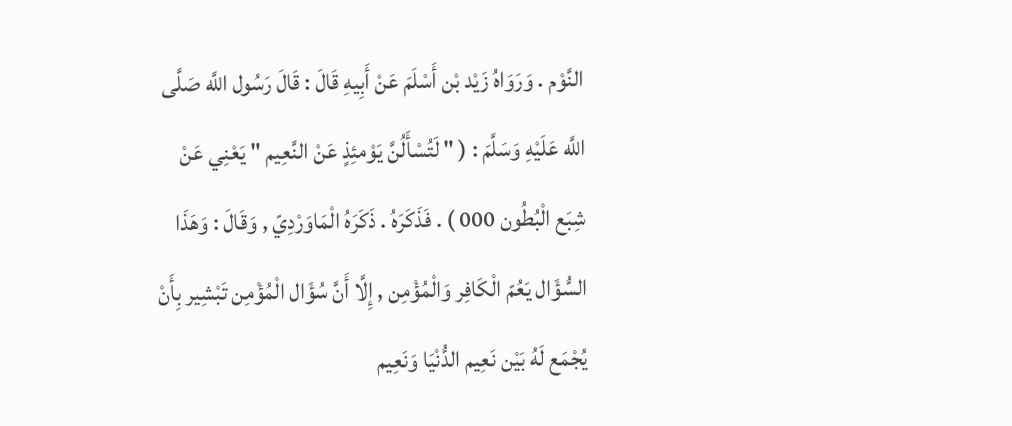النَّوْم . وَرَوَاهُ زَيْد بْن أَسْلَمَ عَنْ أَبِيهِ قَالَ : قَالَ رَسُول اللَّه صَلَّى اللَّه عَلَيْهِ وَسَلَّمَ : ( " لَتُسْأَلُنَّ يَوْمئِذٍ عَنْ النَّعِيم " يَعْنِي عَنْ شِبَع الْبُطُون 000 ) . فَذَكَرَهُ . ذَكَرَهُ الْمَاوَرْدِيّ , وَقَالَ : وَهَذَا السُّؤَال يَعُمّ الْكَافِر وَالْمُؤْمِن , إِلَّا أَنَّ سُؤَال الْمُؤْمِن تَبْشِير بِأَنْ يُجْمَع لَهُ بَيْن نَعِيم الدُّنْيَا وَنَعِيم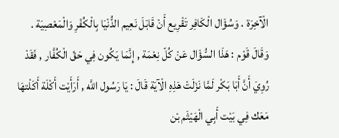الْآخِرَة . وَسُؤَال الْكَافِر تَقْرِيع أَنْ قَابَلَ نَعِيم الدُّنْيَا بِالْكُفْرِ وَالْمَعْصِيَة . وَقَالَ قَوْم : هَذَا السُّؤَال عَنْ كُلّ نِعْمَة , إِنَّمَا يَكُون فِي حَقّ الْكُفَّار , فَقَدْ رُوِيَ أَنَّ أَبَا بَكْر لَمَّا نَزَلَتْ هَذِهِ الْآيَة قَالَ : يَا رَسُول اللَّه , أَرَأَيْت أَكْلَة أَكَلْتهَا مَعَك فِي بَيْت أَبِي الْهَيْثَم بْن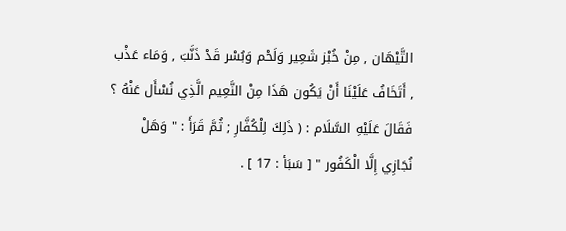التَّيْهَان , مِنْ خُبْز شَعِير وَلَحْم وَبُسْر قَدْ ذَنَّبَ , وَمَاء عَذْب , أَتَخَافُ عَلَيْنَا أَنْ يَكُون هَذَا مِنْ النَّعِيم الَّذِي نُسْأَل عَنْهُ ؟ فَقَالَ عَلَيْهِ السَّلَام : ( ذَلِكَ لِلْكُفَّارِ ; ثُمَّ قَرَأَ : " وَهَلْ نُجَازِي إِلَّا الْكَفُور " [ سَبَأ : 17 ] .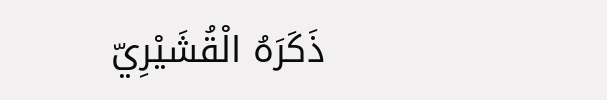ذَكَرَهُ الْقُشَيْرِيّ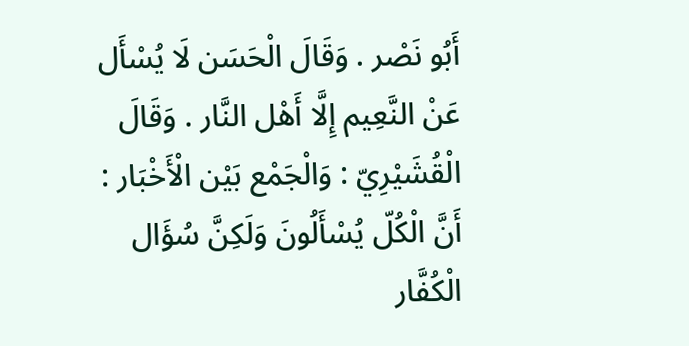أَبُو نَصْر . وَقَالَ الْحَسَن لَا يُسْأَل عَنْ النَّعِيم إِلَّا أَهْل النَّار . وَقَالَ الْقُشَيْرِيّ : وَالْجَمْع بَيْن الْأَخْبَار : أَنَّ الْكُلّ يُسْأَلُونَ وَلَكِنَّ سُؤَال الْكُفَّار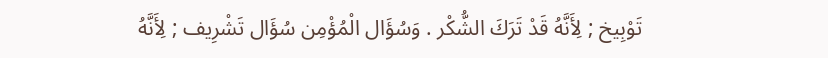تَوْبِيخ ; لِأَنَّهُ قَدْ تَرَكَ الشُّكْر . وَسُؤَال الْمُؤْمِن سُؤَال تَشْرِيف ; لِأَنَّهُ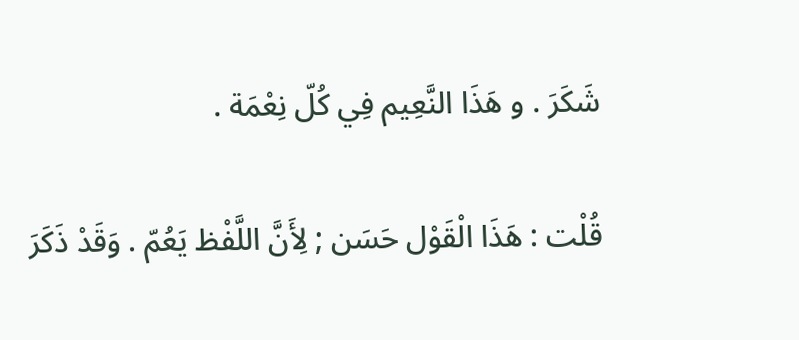شَكَرَ . و هَذَا النَّعِيم فِي كُلّ نِعْمَة .

قُلْت : هَذَا الْقَوْل حَسَن ; لِأَنَّ اللَّفْظ يَعُمّ . وَقَدْ ذَكَرَ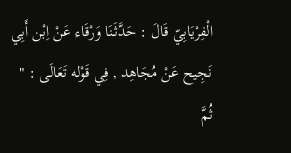الْفِرْيَابِيّ قَالَ : حَدَّثَنَا وَرْقَاء عَنْ اِبْن أَبِي نَجِيح عَنْ مُجَاهِد , فِي قَوْله تَعَالَى : " ثُمَّ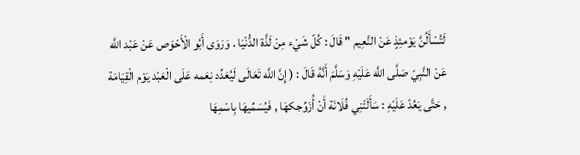لَتُسْأَلُنَّ يَوْمئِذٍ عَنْ النَّعِيم " قَالَ : كُلّ شَيْء مِنْ لَذَّة الدُّنْيَا . وَرَوَى أَبُو الْأَحْوَص عَنْ عَبْد اللَّه عَنْ النَّبِيّ صَلَّى اللَّه عَلَيْهِ وَسَلَّمَ أَنَّهُ قَالَ : ( إِنَّ اللَّه تَعَالَى لَيُعَدِّد نِعَمه عَلَى الْعَبْد يَوْم الْقِيَامَة , حَتَّى يَعُدّ عَلَيْهِ : سَأَلَتْنِي فُلَانَة أَنْ أُزَوِّجكهَا , فَيُسَمِّيهَا بِاسْمِهَا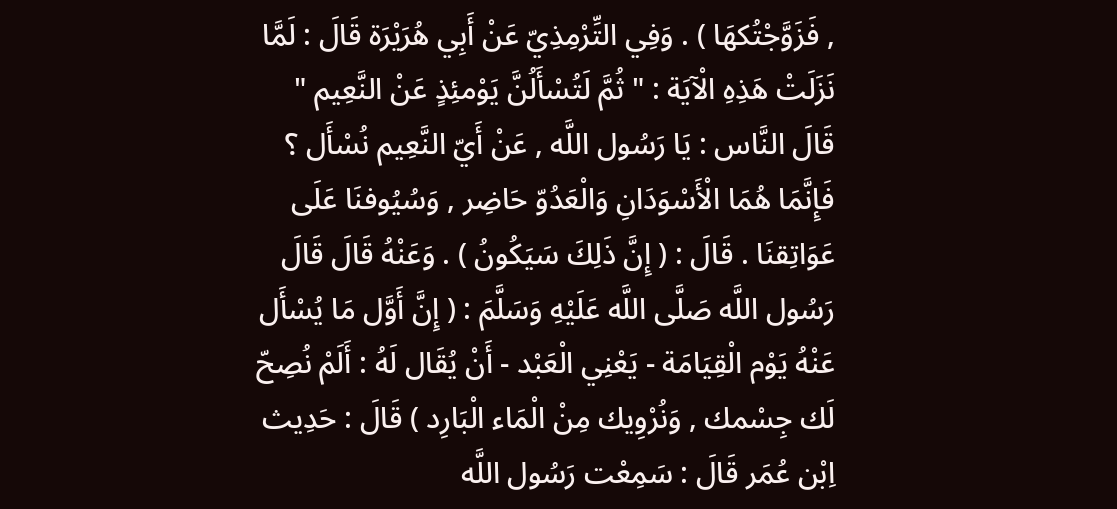, فَزَوَّجْتُكهَا ) . وَفِي التِّرْمِذِيّ عَنْ أَبِي هُرَيْرَة قَالَ : لَمَّا نَزَلَتْ هَذِهِ الْآيَة : " ثُمَّ لَتُسْأَلُنَّ يَوْمئِذٍ عَنْ النَّعِيم " قَالَ النَّاس : يَا رَسُول اللَّه , عَنْ أَيّ النَّعِيم نُسْأَل ؟ فَإِنَّمَا هُمَا الْأَسْوَدَانِ وَالْعَدُوّ حَاضِر , وَسُيُوفنَا عَلَى عَوَاتِقنَا . قَالَ : ( إِنَّ ذَلِكَ سَيَكُونُ ) . وَعَنْهُ قَالَ قَالَ رَسُول اللَّه صَلَّى اللَّه عَلَيْهِ وَسَلَّمَ : ( إِنَّ أَوَّل مَا يُسْأَل عَنْهُ يَوْم الْقِيَامَة - يَعْنِي الْعَبْد - أَنْ يُقَال لَهُ : أَلَمْ نُصِحّ لَك جِسْمك , وَنُرْوِيك مِنْ الْمَاء الْبَارِد ) قَالَ : حَدِيث اِبْن عُمَر قَالَ : سَمِعْت رَسُول اللَّه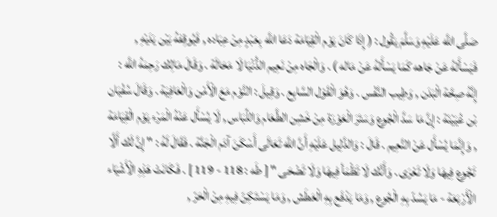صَلَّى اللَّه عَلَيْهِ وَسَلَّمَ يَقُول : ( إِذَا كَانَ يَوْم الْقِيَامَة دَعَا اللَّه بِعَبْدٍ مِنْ عِبَاده , فَيُوقِفهُ بَيْن يَدَيْهِ , فَيَسْأَلهُ عَنْ جَاهه كَمَا يَسْأَلهُ عَنْ مَاله ) . وَالْجَاه مِنْ نَعِيم الدُّنْيَا لَا مَحَالَة . وَقَالَ مَالِك رَحِمَهُ اللَّه : إِنَّهُ صِحَّة الْبَدَن , وَطِيب النَّفْس . وَهُوَ الْقَوْل السَّابِع . وَقِيلَ : النَّوْم مَعَ الْأَمْن وَالْعَافِيَة . وَقَالَ سُفْيَان بْن عُيَيْنَة : إِنَّ مَا سَدَّ الْجُوع وَسَتَرَ الْعَوْرَة مِنْ خَشِن الطَّعَام وَاللِّبَاس , لَا يُسْأَل عَنْهُ الْمَرْء يَوْم الْقِيَامَة , وَإِنَّمَا يُسْأَل عَنْ النَّعِيم . قَالَ : وَالدَّلِيل عَلَيْهِ أَنَّ اللَّه تَعَالَى أَسْكَنَ آدَم الْجَنَّة . فَقَالَ لَهُ : " إِنَّ لَك أَلَّا تَجُوع فِيهَا وَلَا تَعْرَى . وَأَنَّك لَا تَظْمَأ فِيهَا وَلَا تَضْحَى " [ طَه : 118 - 119 ] . فَكَانَتْ هَذِهِ الْأَشْيَاء الْأَرْبَعَة - مَا يَسُدّ بِهِ الْجُوع , وَمَا يَدْفَع بِهِ الْعَطَش , وَمَا يَسْتَكِنّ فِيهِ مِنْ الْحَرّ ,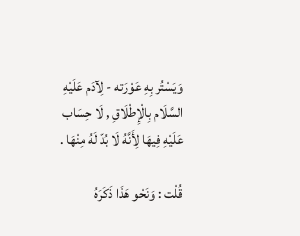وَيَسْتُر بِهِ عَوْرَته - لِآدَم عَلَيْهِ السَّلَام بِالْإِطْلَاقِ , لَا حِسَاب عَلَيْهِ فِيهَا لِأَنَّهُ لَا بُدّ لَهُ مِنْهَا .

قُلْت : وَنَحْو هَذَا ذَكَرَهُ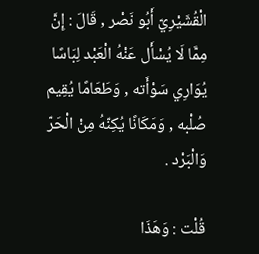الْقُشَيْرِيّ أَبُو نَصْر , قَالَ : إِنَّ مِمَّا لَا يُسْأَل عَنْهُ الْعَبْد لِبَاسًا يُوَارِي سَوْأَته , وَطَعَامًا يُقِيم صُلْبه , وَمَكَانًا يُكِنّهُ مِنْ الْحَرّ وَالْبَرْد .

قُلْت : وَهَذَا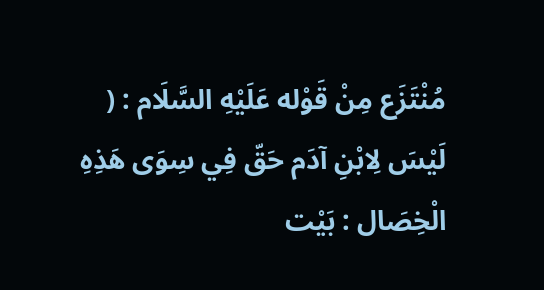مُنْتَزَع مِنْ قَوْله عَلَيْهِ السَّلَام : ( لَيْسَ لِابْنِ آدَم حَقّ فِي سِوَى هَذِهِ الْخِصَال : بَيْت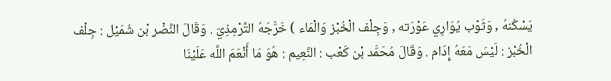يَسْكُنهُ , وَثَوْب يُوَارِي عَوْرَته , وَجِلْف الْخُبْز وَالْمَاء ) خَرَّجَهُ التِّرْمِذِيّ . وَقَالَ النَّضْر بْن شُمَيْل : جِلْف الْخُبْز : لَيْسَ مَعَهُ إِدَام . وَقَالَ مُحَمَّد بْن كَعْب : النَّعِيم : هُوَ مَا أَنْعَمَ اللَّه عَلَيْنَا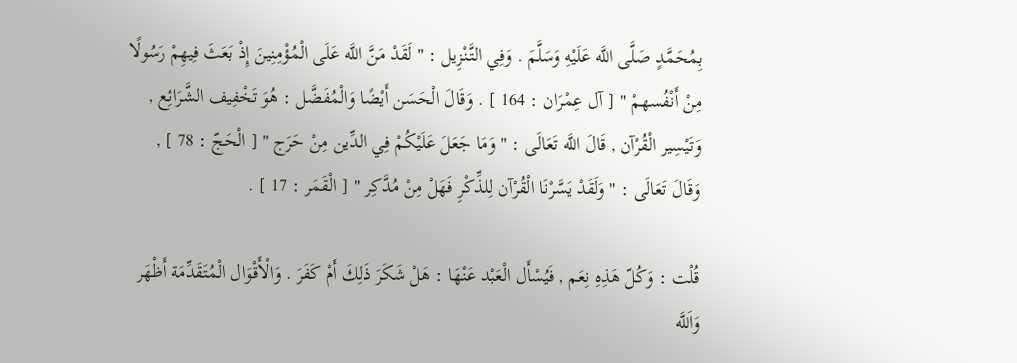بِمُحَمَّدٍ صَلَّى اللَّه عَلَيْهِ وَسَلَّمَ . وَفِي التَّنْزِيل : " لَقَدْ مَنَّ اللَّه عَلَى الْمُؤْمِنِينَ إِذْ بَعَثَ فِيهِمْ رَسُولًا مِنْ أَنْفُسهمْ " [ آل عِمْرَان : 164 ] . وَقَالَ الْحَسَن أَيْضًا وَالْمُفَضَّل : هُوَ تَخْفِيف الشَّرَائِع , وَتَيْسِير الْقُرْآن , قَالَ اللَّه تَعَالَى : " وَمَا جَعَلَ عَلَيْكُمْ فِي الدِّين مِنْ حَرَج " [ الْحَجّ : 78 ] , وَقَالَ تَعَالَى : " وَلَقَدْ يَسَّرْنَا الْقُرْآن لِلذِّكْرِ فَهَلْ مِنْ مُدَّكِر " [ الْقَمَر : 17 ] .

قُلْت : وَكُلّ هَذِهِ نِعَم , فَيُسْأَل الْعَبْد عَنْهَا : هَلْ شَكَرَ ذَلِكَ أَمْ كَفَرَ . وَالْأَقْوَال الْمُتَقَدِّمَة أَظْهَر وَاَللَّه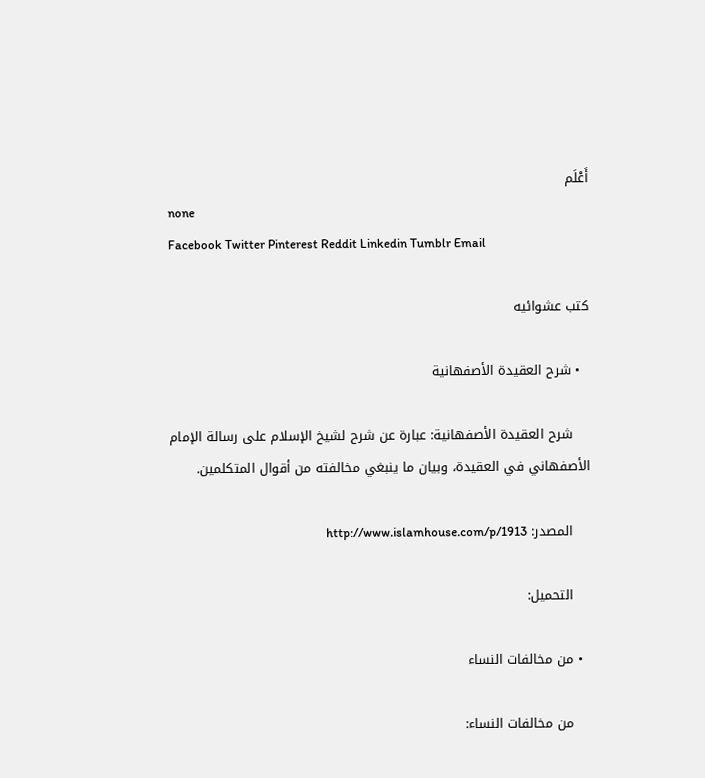أَعْلَم
none
Facebook Twitter Pinterest Reddit Linkedin Tumblr Email

كتب عشوائيه

  • شرح العقيدة الأصفهانية

    شرح العقيدة الأصفهانية: عبارة عن شرح لشيخ الإسلام على رسالة الإمام الأصفهاني في العقيدة، وبيان ما ينبغي مخالفته من أقوال المتكلمين.

    المصدر: http://www.islamhouse.com/p/1913

    التحميل:

  • من مخالفات النساء

    من مخالفات النساء: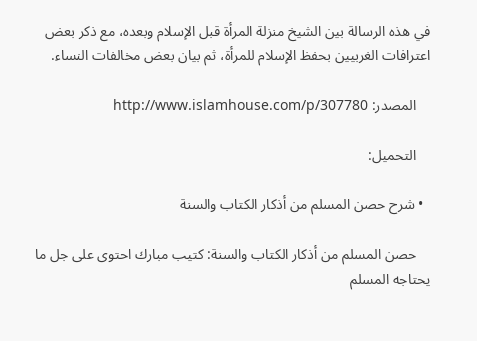في هذه الرسالة بين الشيخ منزلة المرأة قبل الإسلام وبعده، مع ذكر بعض اعترافات الغربيين بحفظ الإسلام للمرأة، ثم بيان بعض مخالفات النساء.

    المصدر: http://www.islamhouse.com/p/307780

    التحميل:

  • شرح حصن المسلم من أذكار الكتاب والسنة

    حصن المسلم من أذكار الكتاب والسنة: كتيب مبارك احتوى على جل ما يحتاجه المسلم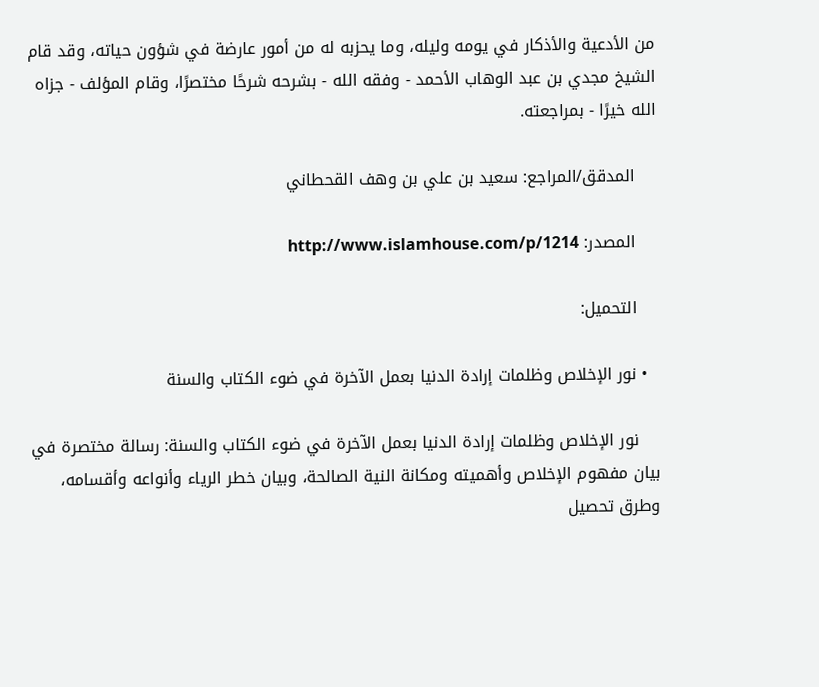من الأدعية والأذكار في يومه وليله، وما يحزبه له من أمور عارضة في شؤون حياته، وقد قام الشيخ مجدي بن عبد الوهاب الأحمد - وفقه الله - بشرحه شرحًا مختصرًا، وقام المؤلف - جزاه الله خيرًا - بمراجعته.

    المدقق/المراجع: سعيد بن علي بن وهف القحطاني

    المصدر: http://www.islamhouse.com/p/1214

    التحميل:

  • نور الإخلاص وظلمات إرادة الدنيا بعمل الآخرة في ضوء الكتاب والسنة

    نور الإخلاص وظلمات إرادة الدنيا بعمل الآخرة في ضوء الكتاب والسنة: رسالة مختصرة في بيان مفهوم الإخلاص وأهميته ومكانة النية الصالحة، وبيان خطر الرياء وأنواعه وأقسامه، وطرق تحصيل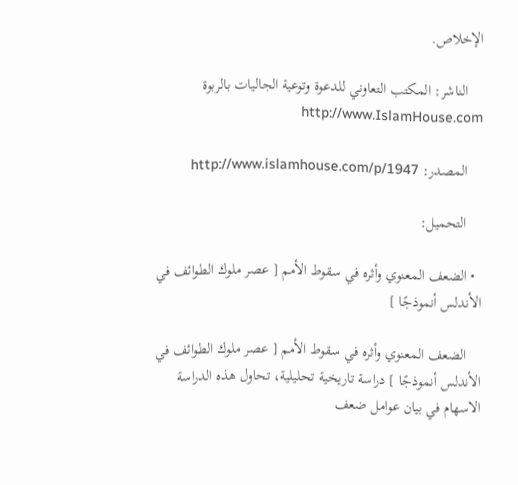الإخلاص.

    الناشر: المكتب التعاوني للدعوة وتوعية الجاليات بالربوة http://www.IslamHouse.com

    المصدر: http://www.islamhouse.com/p/1947

    التحميل:

  • الضعف المعنوي وأثره في سقوط الأمم [ عصر ملوك الطوائف في الأندلس أنموذجًا ]

    الضعف المعنوي وأثره في سقوط الأمم [ عصر ملوك الطوائف في الأندلس أنموذجًا ] دراسة تاريخية تحليلية، تحاول هذه الدراسة الاسهام في بيان عوامل ضعف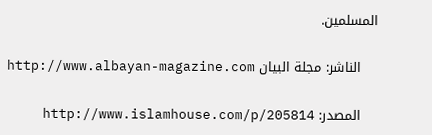المسلمين.

    الناشر: مجلة البيان http://www.albayan-magazine.com

    المصدر: http://www.islamhouse.com/p/205814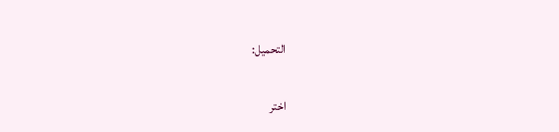التحميل:

اختر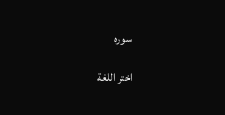سوره

اختر اللغة